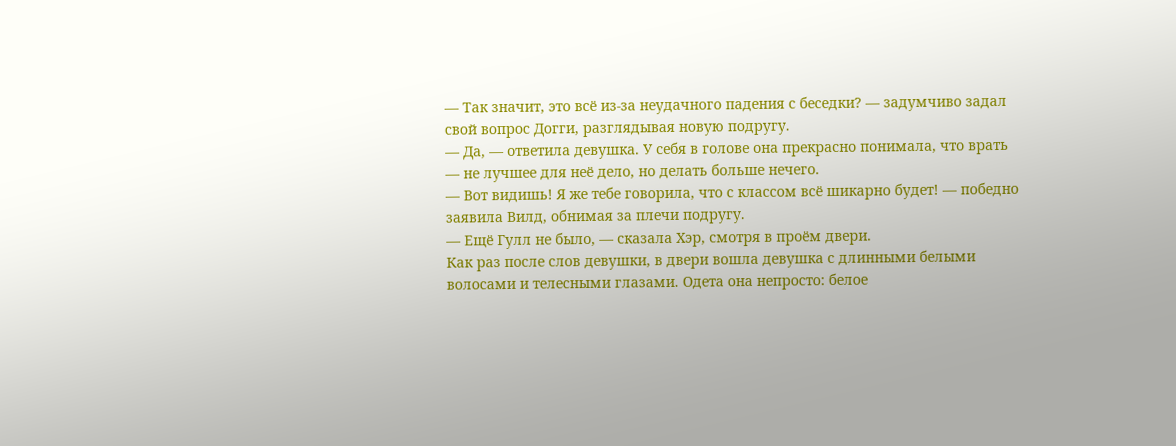— Так значит, это всё из-за неудачного падения с беседки? — задумчиво задал свой вопрос Догги, разглядывая новую подругу.
— Да, — ответила девушка. У себя в голове она прекрасно понимала, что врать — не лучшее для неё дело, но делать больше нечего.
— Вот видишь! Я же тебе говорила, что с классом всё шикарно будет! — победно заявила Вилд, обнимая за плечи подругу.
— Ещё Гулл не было, — сказала Хэр, смотря в проём двери.
Как раз после слов девушки, в двери вошла девушка с длинными белыми волосами и телесными глазами. Одета она непросто: белое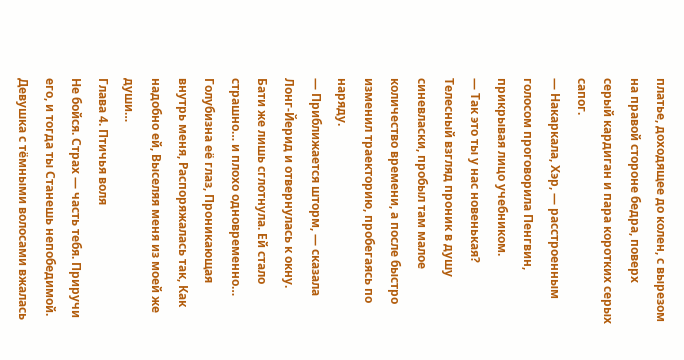платье, доходящее до колен, с вырезом на правой стороне бедра, поверх серый кардиган и пара коротких серых сапог.
— Накаркала, Хэр, — расстроенным голосом проговорила Пенгвин, прикрывая лицо учебником.
— Так это ты у нас новенькая?
Телесный взгляд проник в душу синевласки, пробыл там малое количество времени, а после быстро изменил траекторию, пробегаясь по наряду.
— Приближается шторм, — сказала Лонг-Йерид и отвернулась к окну.
Бати же лишь сглотнула. Ей стало страшно… и плохо одновременно…
Голубизна её глаз, Проникающая внутрь меня, Распоряжалась так, Как надобно ей, Выселяя меня из моей же души…
Глава 4. Птичья воля
Не бойся. Страх — часть тебя. Приручи его, и тогда ты Станешь непобедимой.
Девушка с тёмными волосами вжалась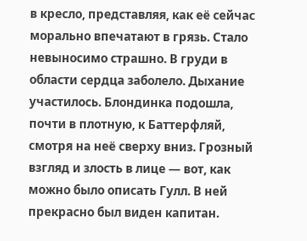в кресло, представляя, как её сейчас морально впечатают в грязь. Стало невыносимо страшно. В груди в области сердца заболело. Дыхание участилось. Блондинка подошла, почти в плотную, к Баттерфляй, смотря на неё сверху вниз. Грозный взгляд и злость в лице — вот, как можно было описать Гулл. В ней прекрасно был виден капитан.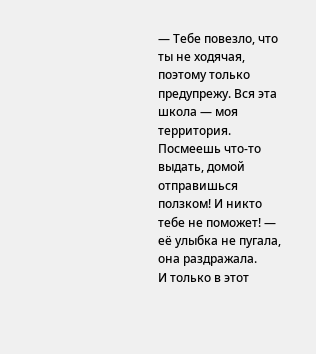— Тебе повезло, что ты не ходячая, поэтому только предупрежу. Вся эта школа — моя территория. Посмеешь что-то выдать, домой отправишься ползком! И никто тебе не поможет! — её улыбка не пугала, она раздражала.
И только в этот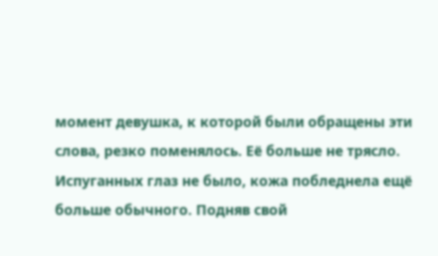момент девушка, к которой были обращены эти слова, резко поменялось. Её больше не трясло. Испуганных глаз не было, кожа побледнела ещё больше обычного. Подняв свой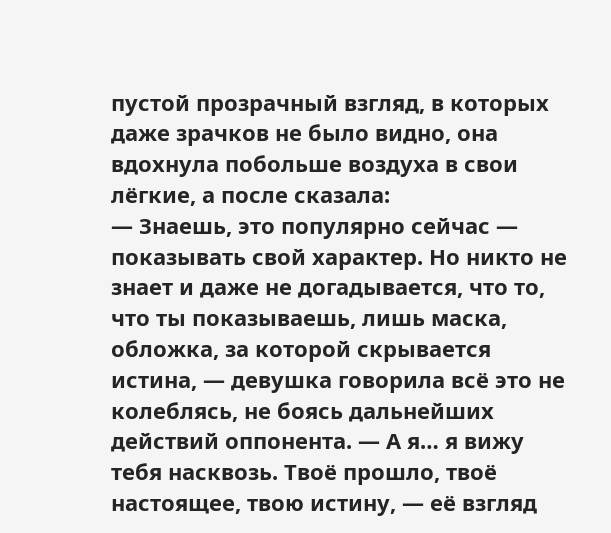пустой прозрачный взгляд, в которых даже зрачков не было видно, она вдохнула побольше воздуха в свои лёгкие, а после сказала:
— Знаешь, это популярно сейчас — показывать свой характер. Но никто не знает и даже не догадывается, что то, что ты показываешь, лишь маска, обложка, за которой скрывается истина, — девушка говорила всё это не колеблясь, не боясь дальнейших действий оппонента. — А я… я вижу тебя насквозь. Твоё прошло, твоё настоящее, твою истину, — её взгляд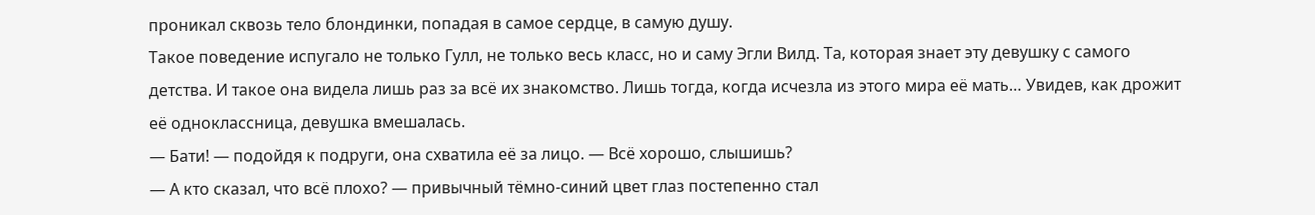проникал сквозь тело блондинки, попадая в самое сердце, в самую душу.
Такое поведение испугало не только Гулл, не только весь класс, но и саму Эгли Вилд. Та, которая знает эту девушку с самого детства. И такое она видела лишь раз за всё их знакомство. Лишь тогда, когда исчезла из этого мира её мать… Увидев, как дрожит её одноклассница, девушка вмешалась.
— Бати! — подойдя к подруги, она схватила её за лицо. — Всё хорошо, слышишь?
— А кто сказал, что всё плохо? — привычный тёмно-синий цвет глаз постепенно стал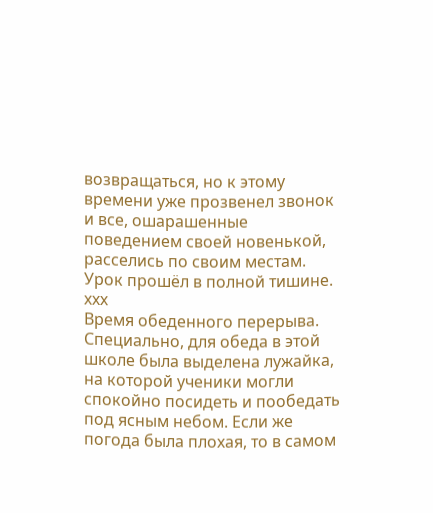возвращаться, но к этому времени уже прозвенел звонок и все, ошарашенные поведением своей новенькой, расселись по своим местам. Урок прошёл в полной тишине.
ххх
Время обеденного перерыва.
Специально, для обеда в этой школе была выделена лужайка, на которой ученики могли спокойно посидеть и пообедать под ясным небом. Если же погода была плохая, то в самом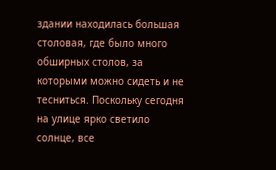здании находилась большая столовая, где было много обширных столов, за которыми можно сидеть и не тесниться. Поскольку сегодня на улице ярко светило солнце, все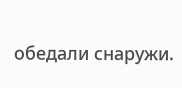обедали снаружи.